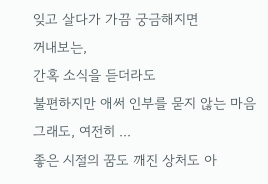잊고 살다가 가끔 궁금해지면
꺼내보는,
간혹 소식을 듣더라도
불편하지만 애써 인부를 묻지 않는 마음
그래도, 여전히 ...
좋은 시절의 꿈도 깨진 상처도 아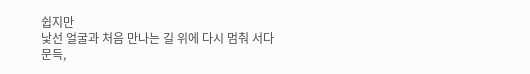쉽지만
낯선 얼굴과 처음 만나는 길 위에 다시 멈춰 서다
문득,